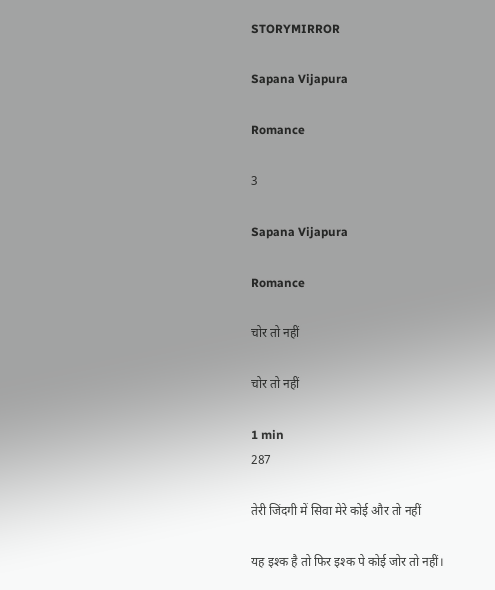STORYMIRROR

Sapana Vijapura

Romance

3

Sapana Vijapura

Romance

चोर तो नहीं

चोर तो नहीं

1 min
287

तेरी जिंदगी में सिवा मेरे कोई और तो नहीं

यह इश्क है तो फिर इश्क पे कोई जोर तो नहीं।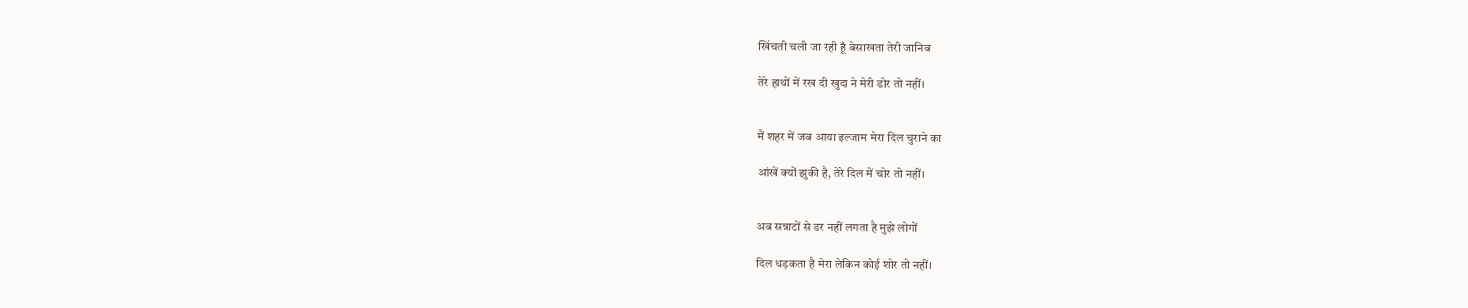खिंचती चली जा रही हूँ बेसाखता तेरी जानिब

तेरे हाथों में रख दी खुदा ने मेरी डोर तो नहीं।


मैं शहर में जब आया इल्जाम मेरा दिल चुराने का

आंखें क्यों झुकी है, तेरे दिल में चोर तो नहीं।


अब सन्नाटों से डर नहीं लगता है मुझे लोगों

दिल धड़कता है मेरा लेकिन कोई शोर तो नहीं।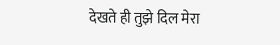देखते ही तुझे दिल मेरा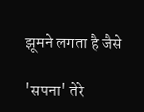झूमने लगता है जैसे

'सपना' तेरे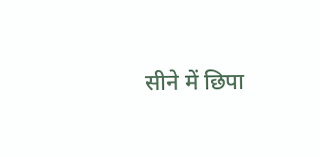सीने में छिपा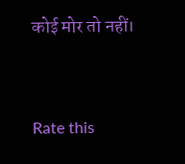कोई मोर तो नहीं।


Rate this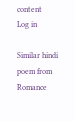content
Log in

Similar hindi poem from Romance